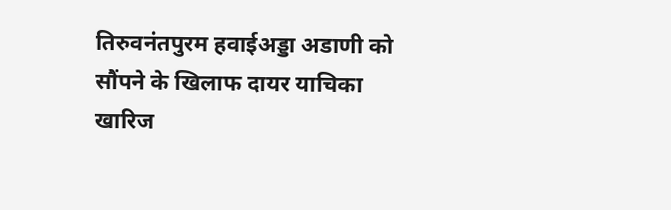तिरुवनंतपुरम हवाईअड्डा अडाणी को सौंपने के खिलाफ दायर याचिका खारिज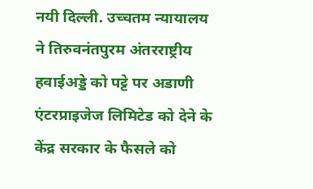नयी दिल्ली. उच्चतम न्यायालय ने तिरुवनंतपुरम अंतरराष्ट्रीय हवाईअड्डे को पट्टे पर अडाणी एंटरप्राइजेज लिमिटेड को देने के केंद्र सरकार के फैसले को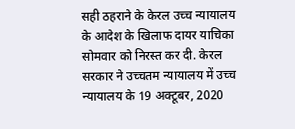सही ठहराने के केरल उच्च न्यायालय के आदेश के खिलाफ दायर याचिका सोमवार को निरस्त कर दी. केरल सरकार ने उच्चतम न्यायालय में उच्च न्यायालय के 19 अक्टूबर, 2020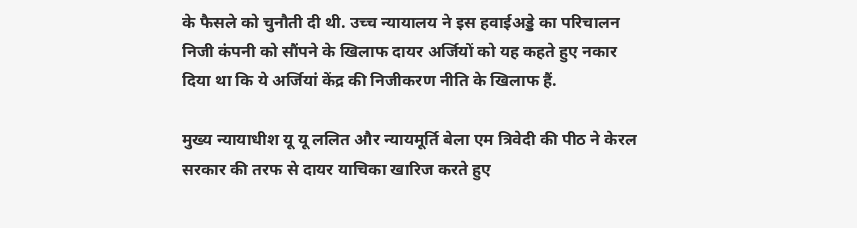के फैसले को चुनौती दी थी. उच्च न्यायालय ने इस हवाईअड्डे का परिचालन निजी कंपनी को सौंपने के खिलाफ दायर अर्जियों को यह कहते हुए नकार दिया था कि ये अर्जियां केंद्र की निजीकरण नीति के खिलाफ हैं.

मुख्य न्यायाधीश यू यू ललित और न्यायमूर्ति बेला एम त्रिवेदी की पीठ ने केरल सरकार की तरफ से दायर याचिका खारिज करते हुए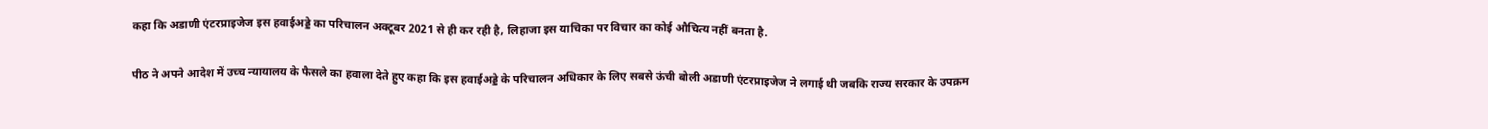कहा कि अडाणी एंटरप्राइजेज इस हवाईअड्डे का परिचालन अक्टूबर 2021 से ही कर रही है, लिहाजा इस याचिका पर विचार का कोई औचित्य नहीं बनता है.

पीठ ने अपने आदेश में उच्च न्यायालय के फैसले का हवाला देते हुए कहा कि इस हवाईअड्डे के परिचालन अधिकार के लिए सबसे ऊंची बोली अडाणी एंटरप्राइजेज ने लगाई थी जबकि राज्य सरकार के उपक्रम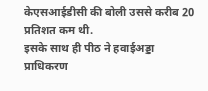केएसआईडीसी की बोली उससे करीब 20 प्रतिशत कम थी.
इसके साथ ही पीठ ने हवाईअड्डा प्राधिकरण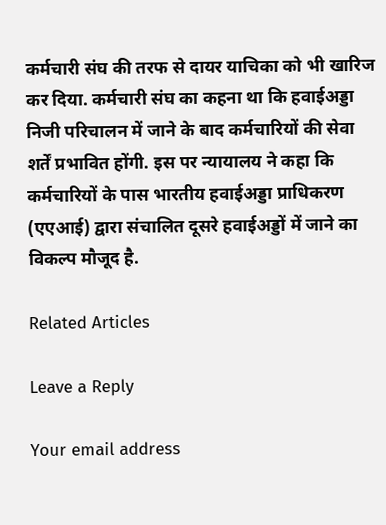कर्मचारी संघ की तरफ से दायर याचिका को भी खारिज कर दिया. कर्मचारी संघ का कहना था कि हवाईअड्डा निजी परिचालन में जाने के बाद कर्मचारियों की सेवा शर्तें प्रभावित होंगी. इस पर न्यायालय ने कहा कि कर्मचारियों के पास भारतीय हवाईअड्डा प्राधिकरण (एएआई) द्वारा संचालित दूसरे हवाईअड्डों में जाने का विकल्प मौजूद है.

Related Articles

Leave a Reply

Your email address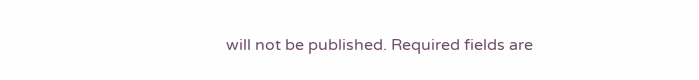will not be published. Required fields are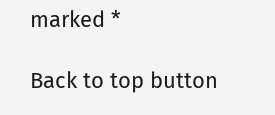marked *

Back to top button